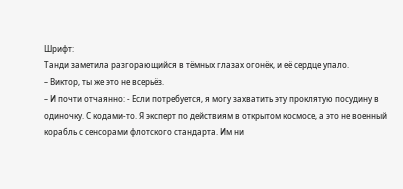Шрифт:
Танди заметила разгорающийся в тёмных глазах огонёк, и её сердце упало.
– Виктор, ты же это не всерьёз.
– И почти отчаянно: - Если потребуется, я могу захватить эту проклятую посудину в одиночку. С кодами-то. Я эксперт по действиям в открытом космосе, а это не военный корабль с сенсорами флотского стандарта. Им ни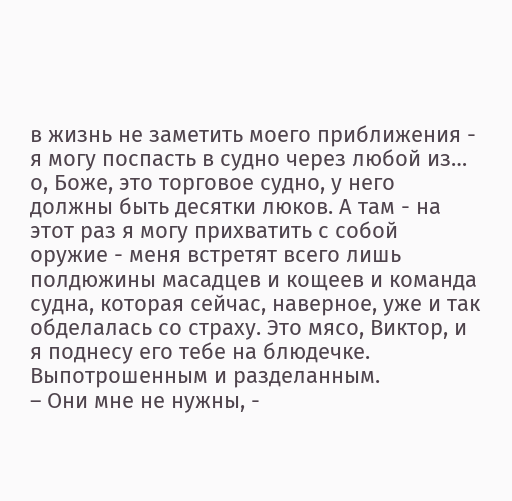в жизнь не заметить моего приближения - я могу поспасть в судно через любой из… о, Боже, это торговое судно, у него должны быть десятки люков. А там - на этот раз я могу прихватить с собой оружие - меня встретят всего лишь полдюжины масадцев и кощеев и команда судна, которая сейчас, наверное, уже и так обделалась со страху. Это мясо, Виктор, и я поднесу его тебе на блюдечке. Выпотрошенным и разделанным.
– Они мне не нужны, -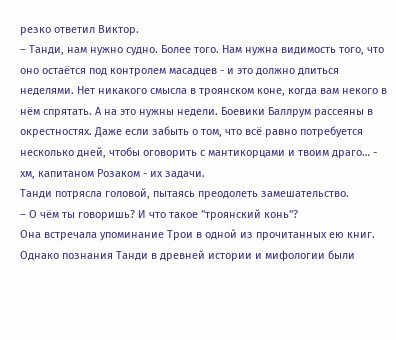резко ответил Виктор.
– Танди, нам нужно судно. Более того. Нам нужна видимость того, что оно остаётся под контролем масадцев - и это должно длиться неделями. Нет никакого смысла в троянском коне, когда вам некого в нём спрятать. А на это нужны недели. Боевики Баллрум рассеяны в окрестностях. Даже если забыть о том, что всё равно потребуется несколько дней, чтобы оговорить с мантикорцами и твоим драго… - хм, капитаном Розаком - их задачи.
Танди потрясла головой, пытаясь преодолеть замешательство.
– О чём ты говоришь? И что такое "троянский конь"?
Она встречала упоминание Трои в одной из прочитанных ею книг. Однако познания Танди в древней истории и мифологии были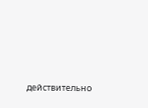действительно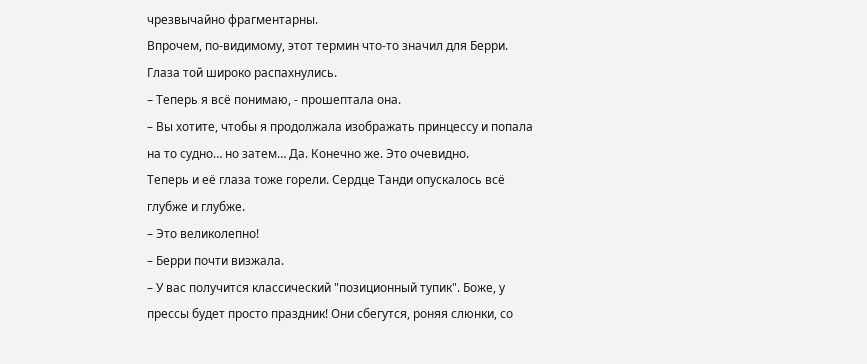чрезвычайно фрагментарны.
Впрочем, по-видимому, этот термин что-то значил для Берри. Глаза той широко распахнулись.
– Теперь я всё понимаю, - прошептала она.
– Вы хотите, чтобы я продолжала изображать принцессу и попала на то судно… но затем… Да. Конечно же. Это очевидно.
Теперь и её глаза тоже горели. Сердце Танди опускалось всё глубже и глубже.
– Это великолепно!
– Берри почти визжала.
– У вас получится классический "позиционный тупик". Боже, у прессы будет просто праздник! Они сбегутся, роняя слюнки, со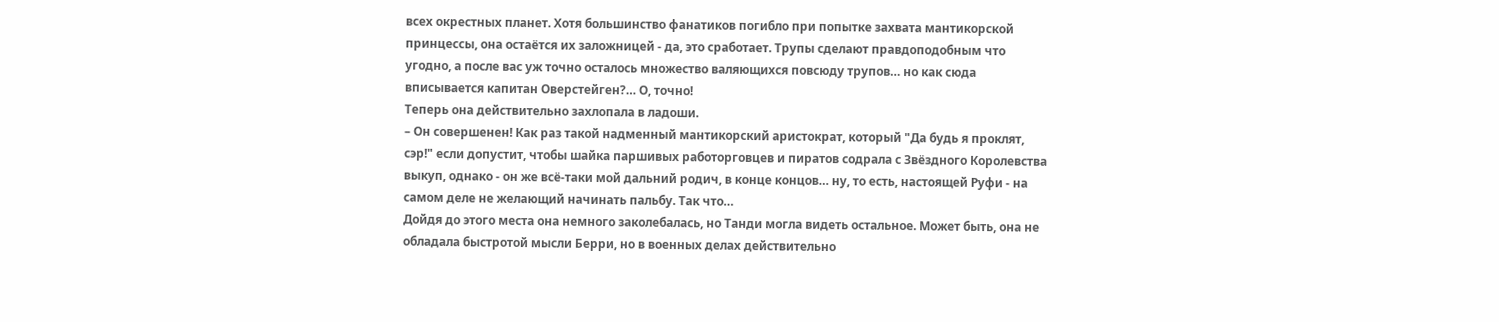всех окрестных планет. Хотя большинство фанатиков погибло при попытке захвата мантикорской принцессы, она остаётся их заложницей - да, это сработает. Трупы сделают правдоподобным что угодно, а после вас уж точно осталось множество валяющихся повсюду трупов… но как сюда вписывается капитан Оверстейген?… О, точно!
Теперь она действительно захлопала в ладоши.
– Он совершенен! Как раз такой надменный мантикорский аристократ, который "Да будь я проклят, сэр!" если допустит, чтобы шайка паршивых работорговцев и пиратов содрала с Звёздного Королевства выкуп, однако - он же всё-таки мой дальний родич, в конце концов… ну, то есть, настоящей Руфи - на самом деле не желающий начинать пальбу. Так что…
Дойдя до этого места она немного заколебалась, но Танди могла видеть остальное. Может быть, она не обладала быстротой мысли Берри, но в военных делах действительно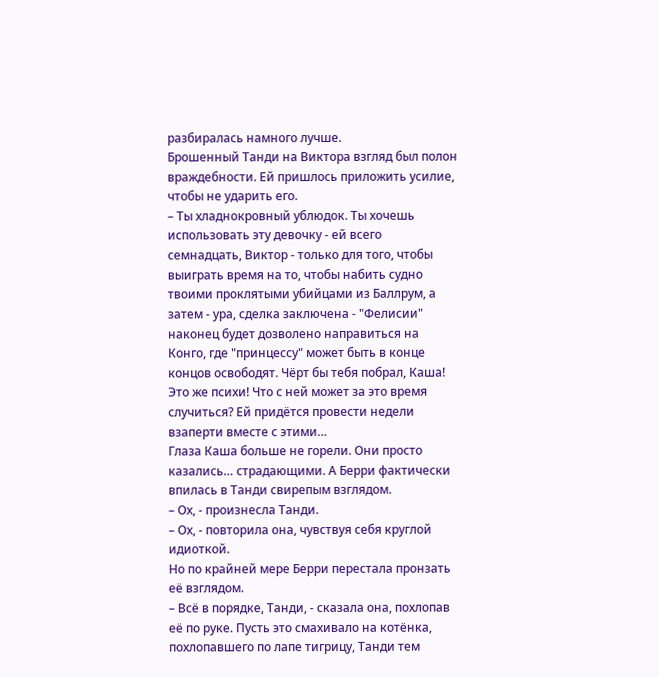разбиралась намного лучше.
Брошенный Танди на Виктора взгляд был полон враждебности. Ей пришлось приложить усилие, чтобы не ударить его.
– Ты хладнокровный ублюдок. Ты хочешь использовать эту девочку - ей всего семнадцать, Виктор - только для того, чтобы выиграть время на то, чтобы набить судно твоими проклятыми убийцами из Баллрум, а затем - ура, сделка заключена - "Фелисии" наконец будет дозволено направиться на Конго, где "принцессу" может быть в конце концов освободят. Чёрт бы тебя побрал, Каша! Это же психи! Что с ней может за это время случиться? Ей придётся провести недели взаперти вместе с этими…
Глаза Каша больше не горели. Они просто казались… страдающими. А Берри фактически впилась в Танди свирепым взглядом.
– Ох, - произнесла Танди.
– Ох, - повторила она, чувствуя себя круглой идиоткой.
Но по крайней мере Берри перестала пронзать её взглядом.
– Всё в порядке, Танди, - сказала она, похлопав её по руке. Пусть это смахивало на котёнка, похлопавшего по лапе тигрицу, Танди тем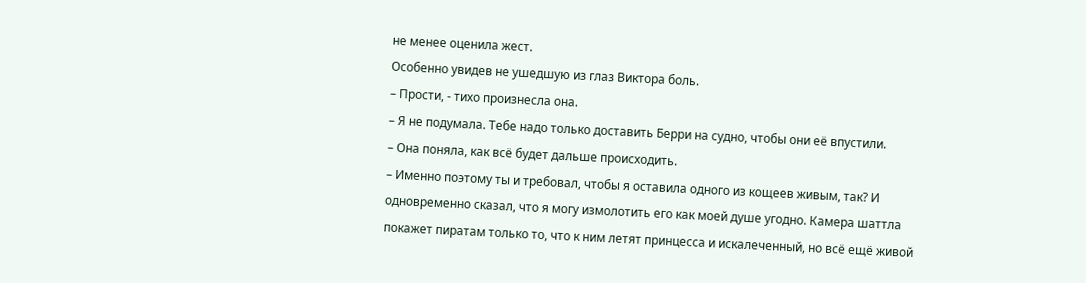не менее оценила жест.
Особенно увидев не ушедшую из глаз Виктора боль.
– Прости, - тихо произнесла она.
– Я не подумала. Тебе надо только доставить Берри на судно, чтобы они её впустили.
– Она поняла, как всё будет дальше происходить.
– Именно поэтому ты и требовал, чтобы я оставила одного из кощеев живым, так? И одновременно сказал, что я могу измолотить его как моей душе угодно. Камера шаттла покажет пиратам только то, что к ним летят принцесса и искалеченный, но всё ещё живой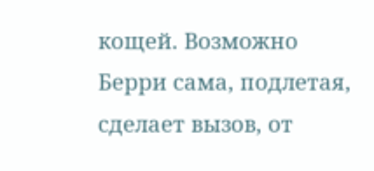кощей. Возможно Берри сама, подлетая, сделает вызов, от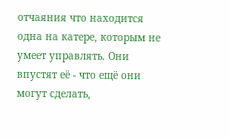отчаяния что находится одна на катере, которым не умеет управлять. Они впустят её - что ещё они могут сделать,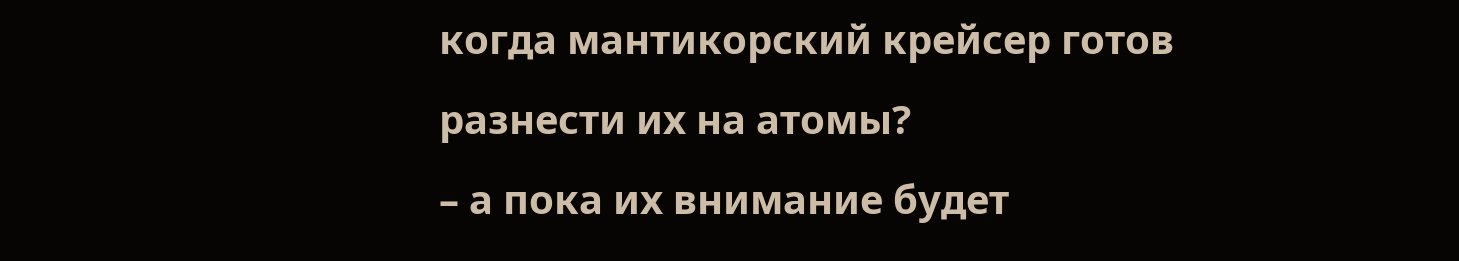когда мантикорский крейсер готов разнести их на атомы?
– а пока их внимание будет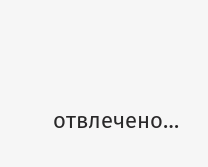отвлечено…